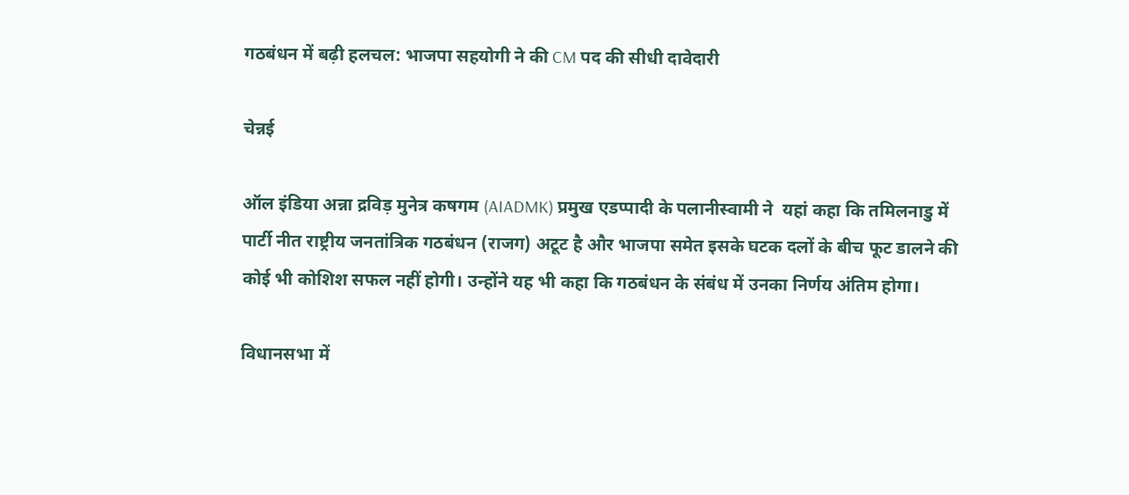गठबंधन में बढ़ी हलचल: भाजपा सहयोगी ने की CM पद की सीधी दावेदारी

चेन्नई

ऑल इंडिया अन्ना द्रविड़ मुनेत्र कषगम (AIADMK) प्रमुख एडप्पादी के पलानीस्वामी ने  यहां कहा कि तमिलनाडु में पार्टी नीत राष्ट्रीय जनतांत्रिक गठबंधन (राजग) अटूट है और भाजपा समेत इसके घटक दलों के बीच फूट डालने की कोई भी कोशिश सफल नहीं होगी। उन्होंने यह भी कहा कि गठबंधन के संबंध में उनका निर्णय अंतिम होगा।

विधानसभा में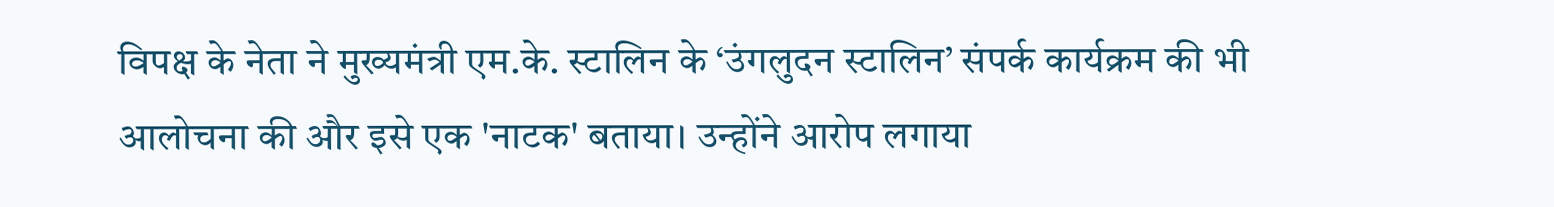विपक्ष के नेता ने मुख्यमंत्री एम.के. स्टालिन के ‘उंगलुदन स्टालिन’ संपर्क कार्यक्रम की भी आलोचना की और इसे एक 'नाटक' बताया। उन्होंने आरोप लगाया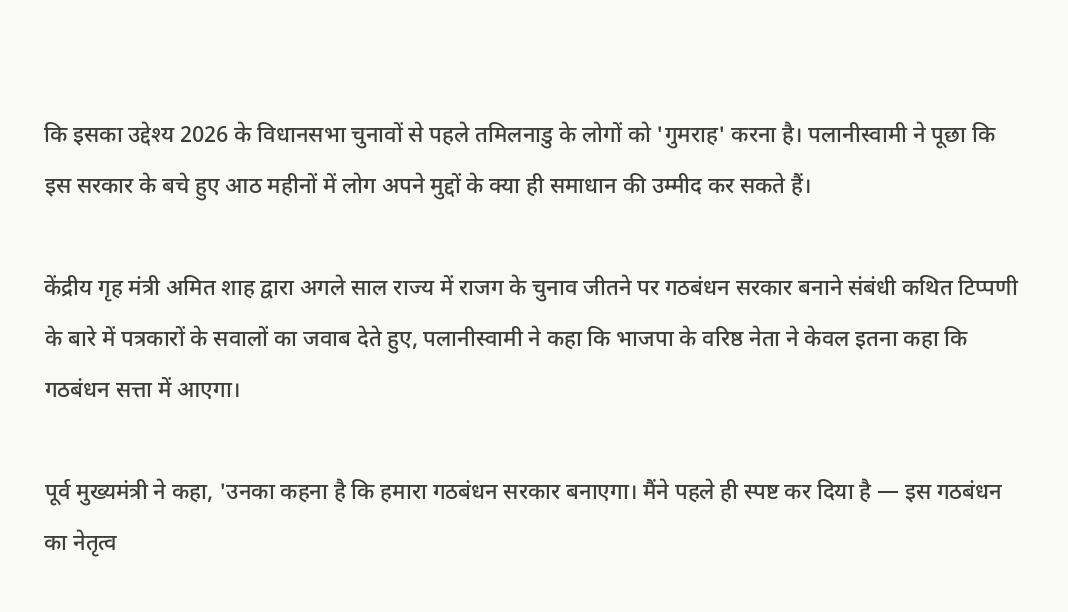कि इसका उद्देश्य 2026 के विधानसभा चुनावों से पहले तमिलनाडु के लोगों को 'गुमराह' करना है। पलानीस्वामी ने पूछा कि इस सरकार के बचे हुए आठ महीनों में लोग अपने मुद्दों के क्या ही समाधान की उम्मीद कर सकते हैं।

केंद्रीय गृह मंत्री अमित शाह द्वारा अगले साल राज्य में राजग के चुनाव जीतने पर गठबंधन सरकार बनाने संबंधी कथित टिप्पणी के बारे में पत्रकारों के सवालों का जवाब देते हुए, पलानीस्वामी ने कहा कि भाजपा के वरिष्ठ नेता ने केवल इतना कहा कि गठबंधन सत्ता में आएगा।

पूर्व मुख्यमंत्री ने कहा, 'उनका कहना है कि हमारा गठबंधन सरकार बनाएगा। मैंने पहले ही स्पष्ट कर दिया है — इस गठबंधन का नेतृत्व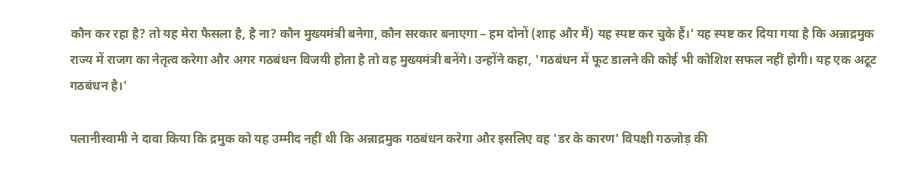कौन कर रहा है? तो यह मेरा फैसला है, है ना? कौन मुख्यमंत्री बनेगा, कौन सरकार बनाएगा – हम दोनों (शाह और मैं) यह स्पष्ट कर चुके हैं।' यह स्पष्ट कर दिया गया है कि अन्नाद्रमुक राज्य में राजग का नेतृत्व करेगा और अगर गठबंधन विजयी होता है तो वह मुख्यमंत्री बनेंगे। उन्होंने कहा, 'गठबंधन में फूट डालने की कोई भी कोशिश सफल नहीं होगी। यह एक अटूट गठबंधन है।'

पलानीस्वामी ने दावा किया कि द्रमुक को यह उम्मीद नहीं थी कि अन्नाद्रमुक गठबंधन करेगा और इसलिए वह 'डर के कारण' विपक्षी गठजोड़ की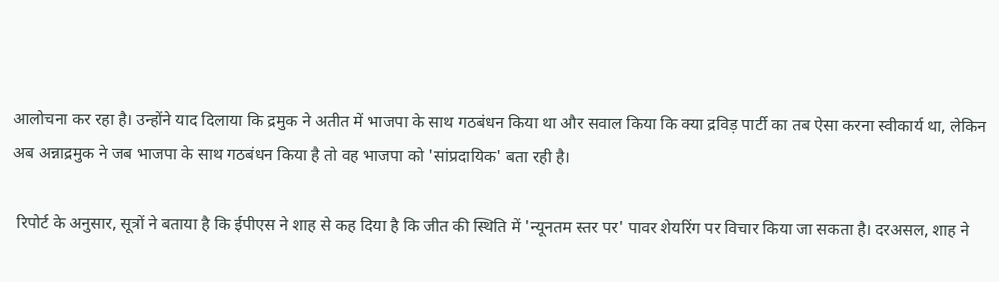आलोचना कर रहा है। उन्होंने याद दिलाया कि द्रमुक ने अतीत में भाजपा के साथ गठबंधन किया था और सवाल किया कि क्या द्रविड़ पार्टी का तब ऐसा करना स्वीकार्य था, लेकिन अब अन्नाद्रमुक ने जब भाजपा के साथ गठबंधन किया है तो वह भाजपा को 'सांप्रदायिक' बता रही है।

 रिपोर्ट के अनुसार, सूत्रों ने बताया है कि ईपीएस ने शाह से कह दिया है कि जीत की स्थिति में 'न्यूनतम स्तर पर' पावर शेयरिंग पर विचार किया जा सकता है। दरअसल, शाह ने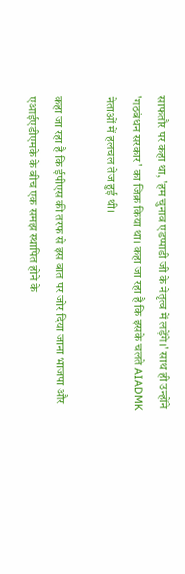साफतौर पर कहा था, 'हम चुनाव एडप्पाडी जी के नेतृत्व में लड़ेंगे।' साथ ही उन्होंने 'गठबंधन सरकार' का जिक्र किया था। कहा जा रहा है कि इसके चलते AIADMK नेताओं में हलचल तेज हुई थी।

कहा जा रहा है कि ईपीएस की तरफ से इस बात पर जोर दिया जाना भाजपा और एआईएडीएमके के बीच एक समझ स्थापित होने के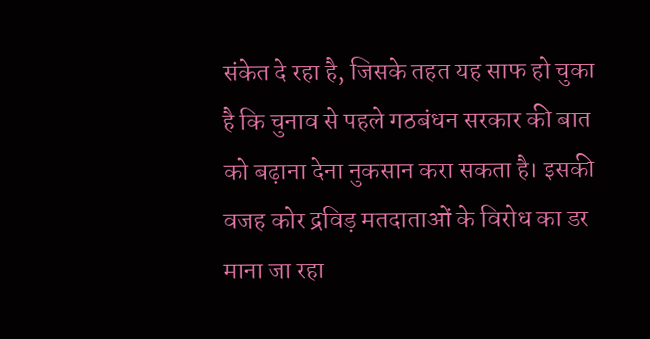संकेत दे रहा है, जिसके तहत यह साफ हो चुका है कि चुनाव से पहले गठबंधन सरकार की बात को बढ़ाना देना नुकसान करा सकता है। इसकी वजह कोर द्रविड़ मतदाताओं के विरोध का डर माना जा रहा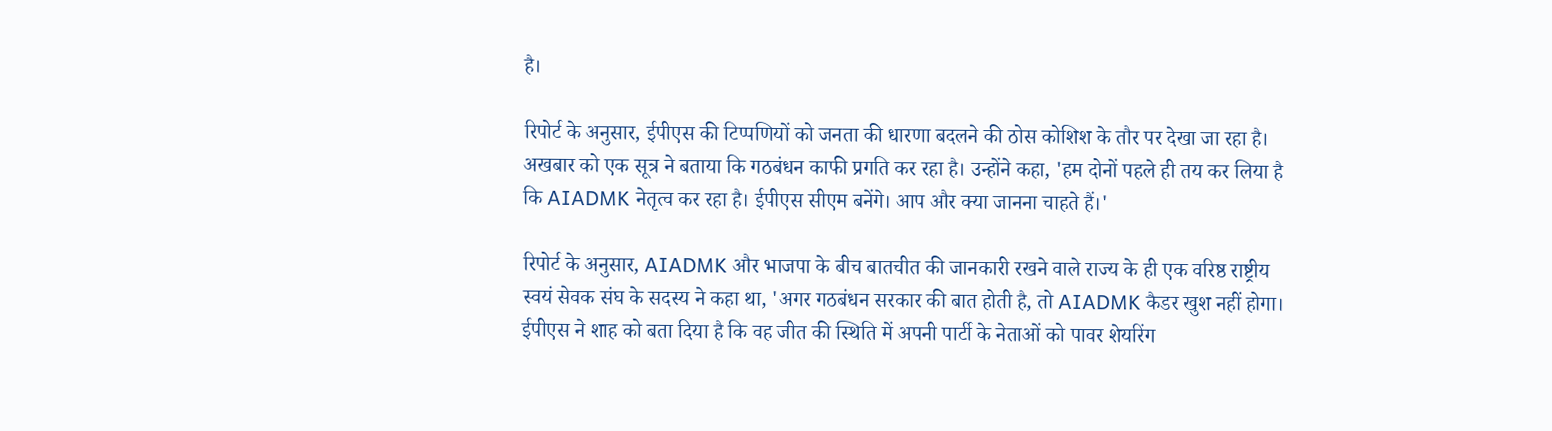है।

रिपोर्ट के अनुसार, ईपीएस की टिप्पणियों को जनता की धारणा बदलने की ठोस कोशिश के तौर पर देखा जा रहा है। अखबार को एक सूत्र ने बताया कि गठबंधन काफी प्रगति कर रहा है। उन्होंने कहा, 'हम दोनों पहले ही तय कर लिया है कि AIADMK नेतृत्व कर रहा है। ईपीएस सीएम बनेंगे। आप और क्या जानना चाहते हैं।'

रिपोर्ट के अनुसार, AIADMK और भाजपा के बीच बातचीत की जानकारी रखने वाले राज्य के ही एक वरिष्ठ राष्ट्रीय स्वयं सेवक संघ के सदस्य ने कहा था, 'अगर गठबंधन सरकार की बात होती है, तो AIADMK कैडर खुश नहीं होगा। ईपीएस ने शाह को बता दिया है कि वह जीत की स्थिति में अपनी पार्टी के नेताओं को पावर शेयरिंग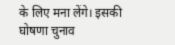के लिए मना लेंगे। इसकी घोषणा चुनाव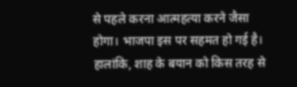से पहले करना आत्महत्या करने जैसा होगा। भाजपा इस पर सहमत हो गई है। हालांकि, शाह के बयान को किस तरह से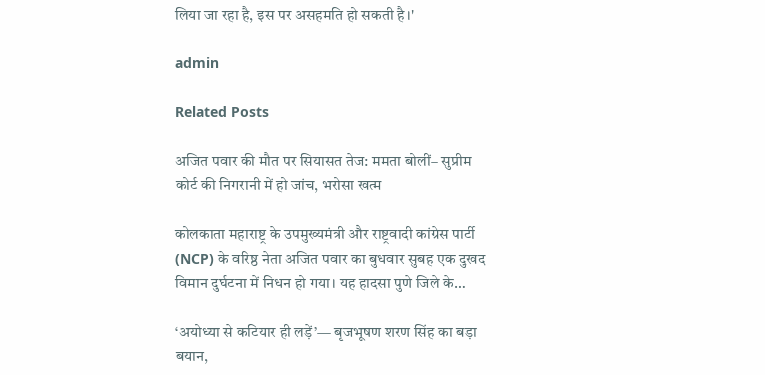लिया जा रहा है, इस पर असहमति हो सकती है।'

admin

Related Posts

अजित पवार की मौत पर सियासत तेज: ममता बोलीं– सुप्रीम कोर्ट की निगरानी में हो जांच, भरोसा खत्म

कोलकाता महाराष्ट्र के उपमुख्यमंत्री और राष्ट्रवादी कांग्रेस पार्टी (NCP) के वरिष्ठ नेता अजित पवार का बुधवार सुबह एक दुखद विमान दुर्घटना में निधन हो गया। यह हादसा पुणे जिले के…

‘अयोध्या से कटियार ही लड़ें’— बृजभूषण शरण सिंह का बड़ा बयान,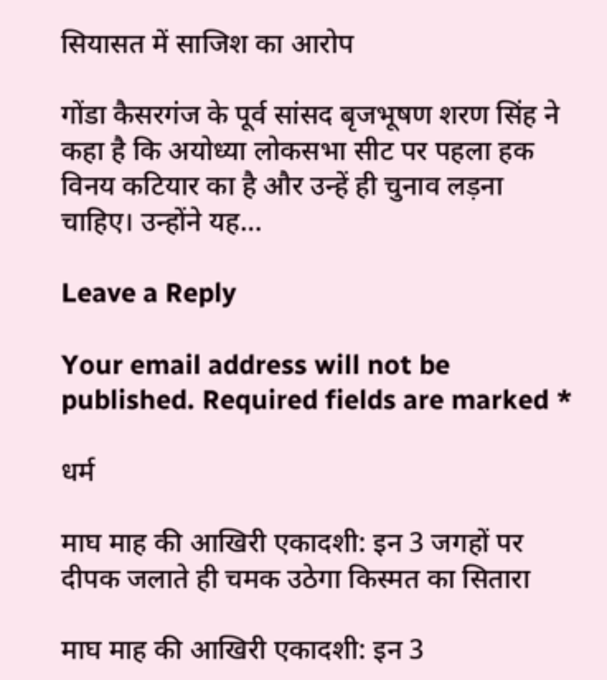सियासत में साजिश का आरोप

गोंडा कैसरगंज के पूर्व सांसद बृजभूषण शरण सिंह ने कहा है कि अयोध्या लोकसभा सीट पर पहला हक विनय कटियार का है और उन्हें ही चुनाव लड़ना चाहिए। उन्होंने यह…

Leave a Reply

Your email address will not be published. Required fields are marked *

धर्म

माघ माह की आखिरी एकादशी: इन 3 जगहों पर दीपक जलाते ही चमक उठेगा किस्मत का सितारा

माघ माह की आखिरी एकादशी: इन 3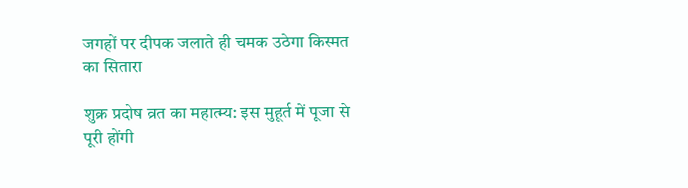जगहों पर दीपक जलाते ही चमक उठेगा किस्मत का सितारा

शुक्र प्रदोष व्रत का महात्म्य: इस मुहूर्त में पूजा से पूरी होंगी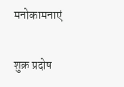मनोकामनाएं

शुक्र प्रदोष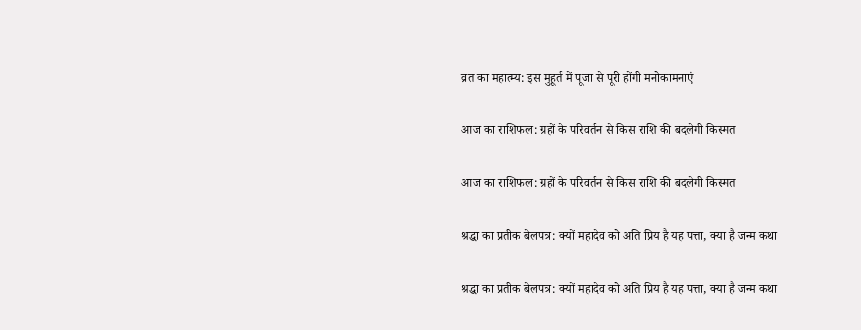व्रत का महात्म्य: इस मुहूर्त में पूजा से पूरी होंगी मनोकामनाएं

आज का राशिफल: ग्रहों के परिवर्तन से किस राशि की बदलेगी किस्मत

आज का राशिफल: ग्रहों के परिवर्तन से किस राशि की बदलेगी किस्मत

श्रद्धा का प्रतीक बेलपत्र: क्यों महादेव को अति प्रिय है यह पत्ता, क्या है जन्म कथा

श्रद्धा का प्रतीक बेलपत्र: क्यों महादेव को अति प्रिय है यह पत्ता, क्या है जन्म कथा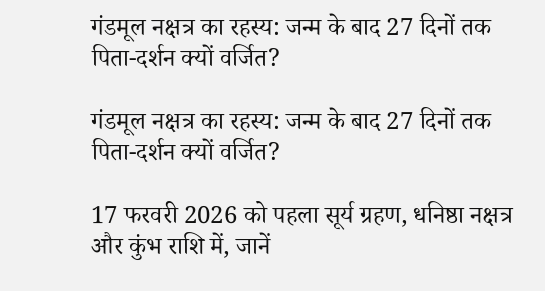गंडमूल नक्षत्र का रहस्य: जन्म के बाद 27 दिनों तक पिता-दर्शन क्यों वर्जित?

गंडमूल नक्षत्र का रहस्य: जन्म के बाद 27 दिनों तक पिता-दर्शन क्यों वर्जित?

17 फरवरी 2026 को पहला सूर्य ग्रहण, धनिष्ठा नक्षत्र और कुंभ राशि में, जानें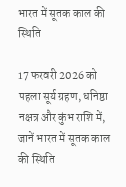भारत में सूतक काल की स्थिति

17 फरवरी 2026 को पहला सूर्य ग्रहण, धनिष्ठा नक्षत्र और कुंभ राशि में, जानें भारत में सूतक काल की स्थिति